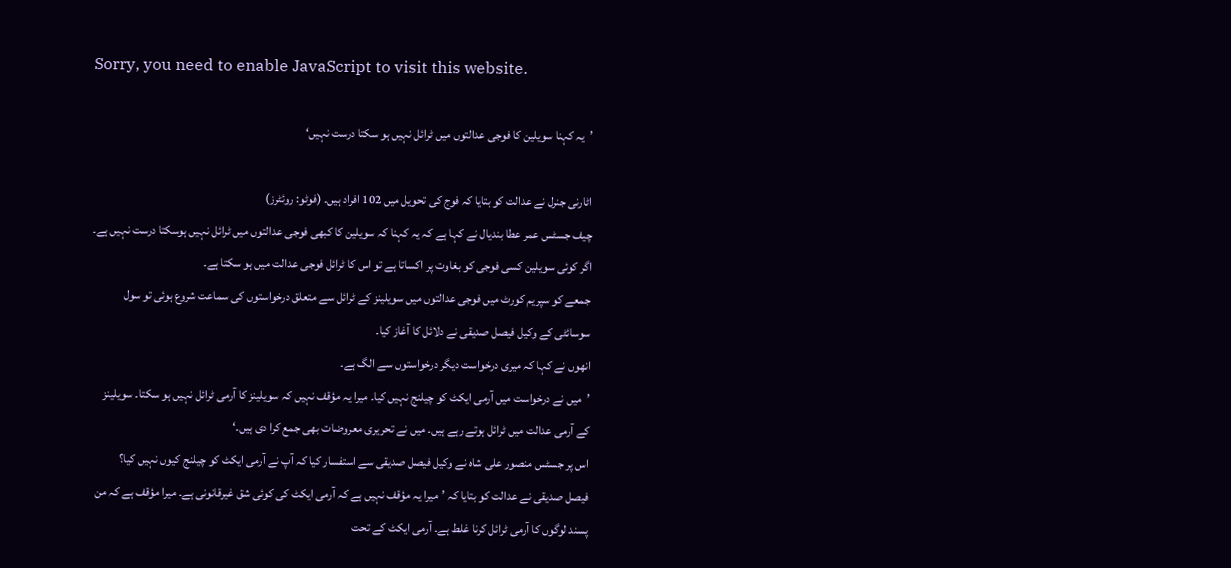Sorry, you need to enable JavaScript to visit this website.

’یہ کہنا سویلین کا فوجی عدالتوں میں ٹرائل نہیں ہو سکتا درست نہیں‘

اٹارنی جنرل نے عدالت کو بتایا کہ فوج کی تحویل میں 102 افراد ہیں۔ (فوٹو: روئٹرز)
چیف جسٹس عمر عطا بندیال نے کہا ہے کہ یہ کہنا کہ سویلین کا کبھی فوجی عدالتوں میں ٹرائل نہیں ہوسکتا درست نہیں ہے۔ اگر کوئی سویلین کسی فوجی کو بغاوت پر اکساتا ہے تو اس کا ٹرائل فوجی عدالت میں ہو سکتا ہے۔
جمعے کو سپریم کورٹ میں فوجی عدالتوں میں سویلینز کے ٹرائل سے متعلق درخواستوں کی سماعت شروع ہوئی تو سول سوسائٹی کے وکیل فیصل صدیقی نے دلائل کا آغاز کیا۔
انھوں نے کہا کہ میری درخواست دیگر درخواستوں سے الگ ہے۔
’میں نے درخواست میں آرمی ایکٹ کو چیلنج نہیں کیا۔ میرا یہ مؤقف نہیں کہ سویلینز کا آرمی ٹرائل نہیں ہو سکتا۔ سویلینز کے آرمی عدالت میں ٹرائل ہوتے رہے ہیں۔ میں نے تحریری معروضات بھی جمع کرا دی ہیں۔‘
اس پر جسٹس منصور علی شاہ نے وکیل فیصل صدیقی سے استفسار کیا کہ آپ نے آرمی ایکٹ کو چیلنج کیوں نہیں کیا؟
فیصل صدیقی نے عدالت کو بتایا کہ ’میرا یہ مؤقف نہیں ہے کہ آرمی ایکٹ کی کوئی شق غیرقانونی ہے۔ میرا مؤقف ہے کہ من پسند لوگوں کا آرمی ٹرائل کرنا غلط ہے۔ آرمی ایکٹ کے تحت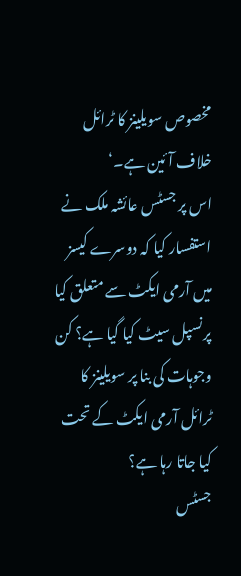مخصوص سویلینز کا ٹرائل خلاف آئین ہے۔‘
اس پر جسٹس عائشہ ملک نے  استفسار کیا کہ دوسرے کیسز میں آرمی ایکٹ سے متعلق کیا پرنسپل سیٹ کیا گیا ہے؟ کن وجوہات کی بنا پر سویلینز کا ٹرائل آرمی ایکٹ کے تحت کیا جاتا رہا ہے؟
جسٹس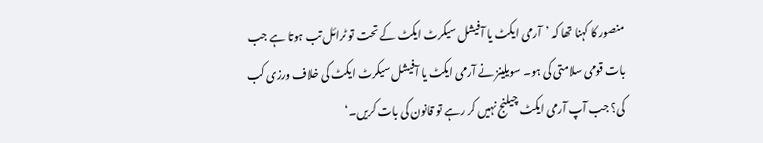منصور کا کہنا تھا کہ ’آرمی ایکٹ یا آفیشل سیکرٹ ایکٹ کے تحت تو ٹرائل تب ہوتا ہے جب بات قومی سلامتی کی ہو۔ سویلینز نے آرمی ایکٹ یا آفیشل سیکرٹ ایکٹ کی خلاف ورزی کب کی؟ جب آپ آرمی ایکٹ چیلنج نہیں کر رہے تو قانون کی بات کریں۔‘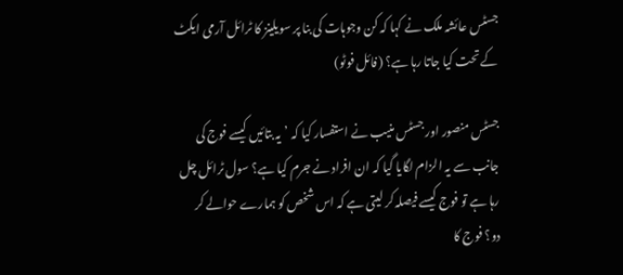جسٹس عائشہ ملک نے کہا کہ کن وجوہات کی بنا پر سویلینز کا ٹرائل آرمی ایکٹ کے تحت کیا جاتا رہا ہے؟ (فائل فوٹو)

جسٹس منصور اور جسٹس منیب نے استفسار کیا کہ ’یہ بتائیں کیسے فوج کی جانب سے یہ الزام لگایا گیا کہ ان افراد نے جرم کیا ہے؟ سول ٹرائل چل رہا ہے تو فوج کیسے فیصلہ کر لیتی ہے کہ اس شخص کو ہمارے حوالے کر دو؟ فوج کا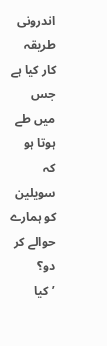اندرونی طریقہ کار کیا ہے جس میں طے ہوتا ہو کہ سویلین کو ہمارے حوالے کر دو؟
’کیا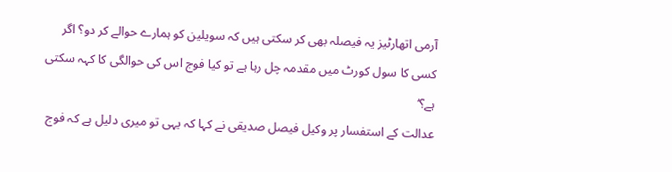آرمی اتھارٹیز یہ فیصلہ بھی کر سکتی ہیں کہ سویلین کو ہمارے حوالے کر دو؟ اگر کسی کا سول کورٹ میں مقدمہ چل رہا ہے تو کیا فوج اس کی حوالگی کا کہہ سکتی ہے؟‘
عدالت کے استفسار پر وکیل فیصل صدیقی نے کہا کہ یہی تو میری دلیل ہے کہ فوج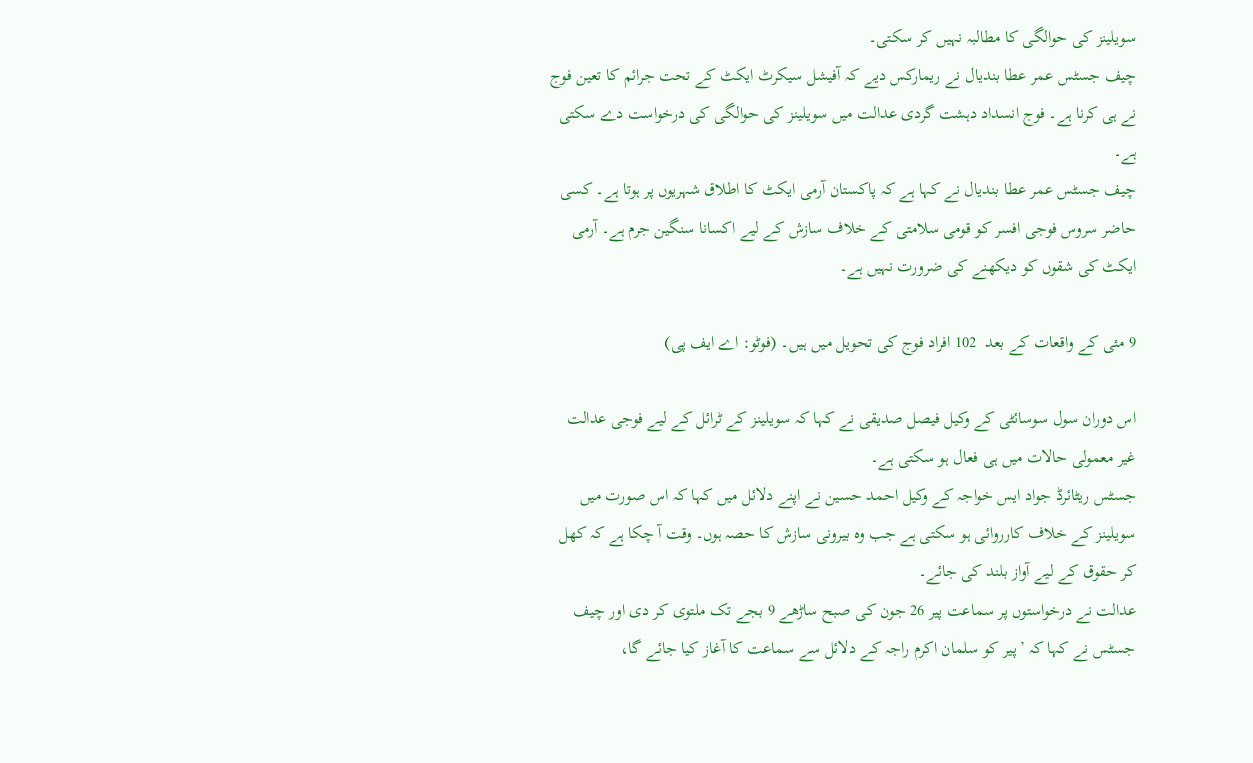سویلینز کی حوالگی کا مطالبہ نہیں کر سکتی۔
چیف جسٹس عمر عطا بندیال نے ریمارکس دیے کہ آفیشل سیکرٹ ایکٹ کے تحت جرائم کا تعین فوج نے ہی کرنا ہے۔ فوج انسداد دہشت گردی عدالت میں سویلینز کی حوالگی کی درخواست دے سکتی ہے۔
چیف جسٹس عمر عطا بندیال نے کہا ہے کہ پاکستان آرمی ایکٹ کا اطلاق شہریوں پر ہوتا ہے۔ کسی حاضر سروس فوجی افسر کو قومی سلامتی کے خلاف سازش کے لیے اکسانا سنگین جرم ہے۔ آرمی ایکٹ کی شقوں کو دیکھنے کی ضرورت نہیں ہے۔

9 مئی کے واقعات کے بعد  102 افراد فوج کی تحویل میں ہیں۔ (فوٹو: اے ایف پی)

اس دوران سول سوسائٹی کے وکیل فیصل صدیقی نے کہا کہ سویلینز کے ٹرائل کے لیے فوجی عدالت غیر معمولی حالات میں ہی فعال ہو سکتی ہے۔
جسٹس ریٹائرڈ جواد ایس خواجہ کے وکیل احمد حسین نے اپنے دلائل میں کہا کہ اس صورت میں سویلینز کے خلاف کارروائی ہو سکتی ہے جب وہ بیرونی سازش کا حصہ ہوں۔ وقت آ چکا ہے کہ کھل کر حقوق کے لیے آواز بلند کی جائے۔
عدالت نے درخواستوں پر سماعت پیر 26 جون کی صبح ساڑھے 9 بجے تک ملتوی کر دی اور چیف جسٹس نے کہا کہ ’پیر کو سلمان اکرم راجہ کے دلائل سے سماعت کا آغاز کیا جائے گا،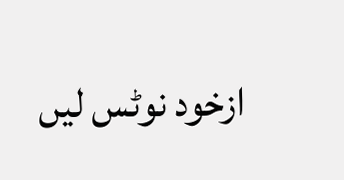ازخود نوٹس لیں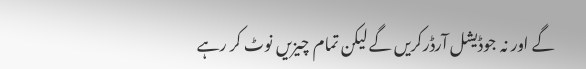گے اور نہ جوڈیشل آرڈرکریں گے لیکن تمام چیزیں نوٹ کر رہے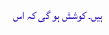ہیں۔ کوشش ہو گی کہ اس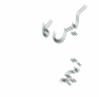کیس کا نتیجہ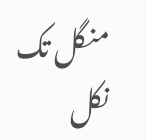منگل تک نکل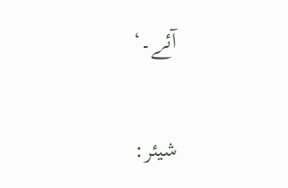آئے۔‘

شیئر: